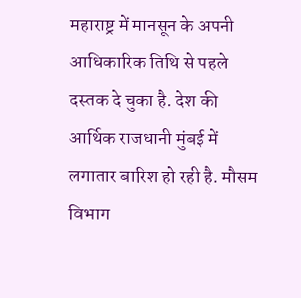महाराष्ट्र में मानसून के अपनी आधिकारिक तिथि से पहले दस्तक दे चुका है. देश की आर्थिक राजधानी मुंबई में लगातार बारिश हो रही है. मौसम विभाग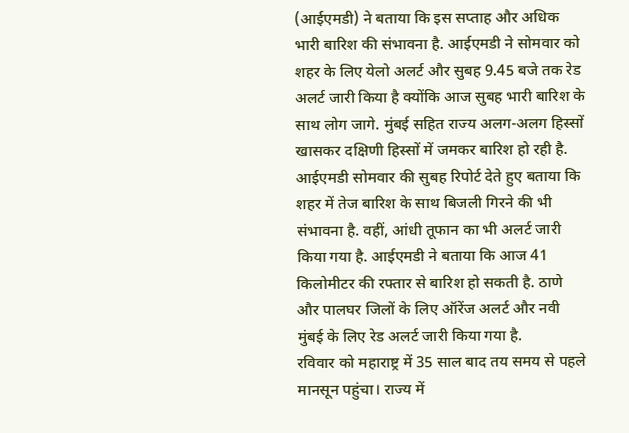(आईएमडी) ने बताया कि इस सप्ताह और अधिक भारी बारिश की संभावना है. आईएमडी ने सोमवार को शहर के लिए येलो अलर्ट और सुबह 9.45 बजे तक रेड अलर्ट जारी किया है क्योंकि आज सुबह भारी बारिश के साथ लोग जागे. मुंबई सहित राज्य अलग-अलग हिस्सों खासकर दक्षिणी हिस्सों में जमकर बारिश हो रही है.
आईएमडी सोमवार की सुबह रिपोर्ट देते हुए बताया कि शहर में तेज बारिश के साथ बिजली गिरने की भी संभावना है. वहीं, आंधी तूफान का भी अलर्ट जारी किया गया है. आईएमडी ने बताया कि आज 41 किलोमीटर की रफ्तार से बारिश हो सकती है. ठाणे और पालघर जिलों के लिए ऑरेंज अलर्ट और नवी मुंबई के लिए रेड अलर्ट जारी किया गया है.
रविवार को महाराष्ट्र में 35 साल बाद तय समय से पहले मानसून पहुंचा। राज्य में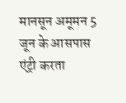मानसून अमूमन 5 जून के आसपास एंट्री करता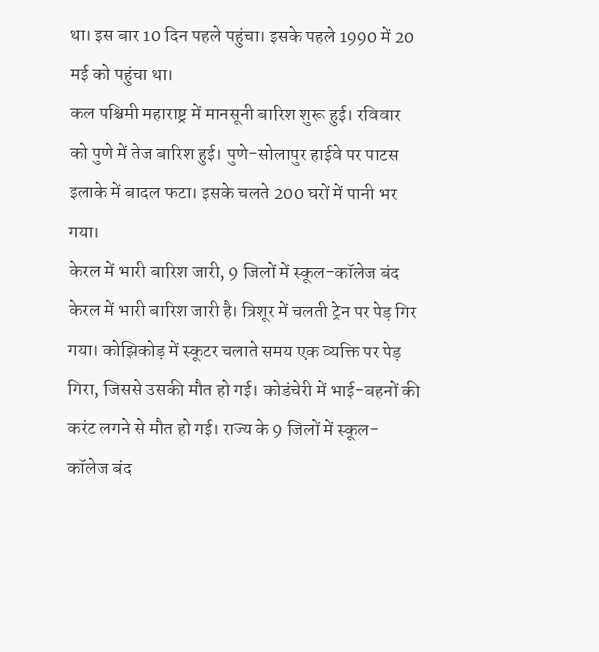था। इस बार 10 दिन पहले पहुंचा। इसके पहले 1990 में 20 मई को पहुंचा था।
कल पश्चिमी महाराष्ट्र में मानसूनी बारिश शुरू हुई। रविवार को पुणे में तेज बारिश हुई। पुणे-सोलापुर हाईवे पर पाटस इलाके में बादल फटा। इसके चलते 200 घरों में पानी भर गया।
केरल में भारी बारिश जारी, 9 जिलों में स्कूल-कॉलेज बंद
केरल में भारी बारिश जारी है। त्रिशूर में चलती ट्रेन पर पेड़ गिर गया। कोझिकोड़ में स्कूटर चलाते समय एक व्यक्ति पर पेड़ गिरा, जिससे उसकी मौत हो गई। कोडंचेरी में भाई-बहनों की करंट लगने से मौत हो गई। राज्य के 9 जिलों में स्कूल-कॉलेज बंद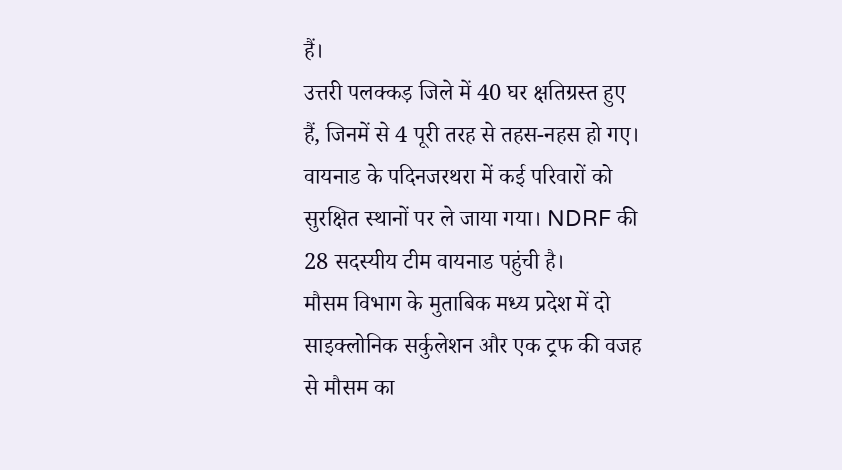हैं।
उत्तरी पलक्कड़ जिले में 40 घर क्षतिग्रस्त हुए हैं, जिनमें से 4 पूरी तरह से तहस-नहस हो गए। वायनाड के पदिनजरथरा में कई परिवारों को सुरक्षित स्थानों पर ले जाया गया। NDRF की 28 सदस्यीय टीम वायनाड पहुंची है।
मौसम विभाग के मुताबिक मध्य प्रदेश में दो साइक्लोनिक सर्कुलेशन और एक ट्रफ की वजह से मौसम का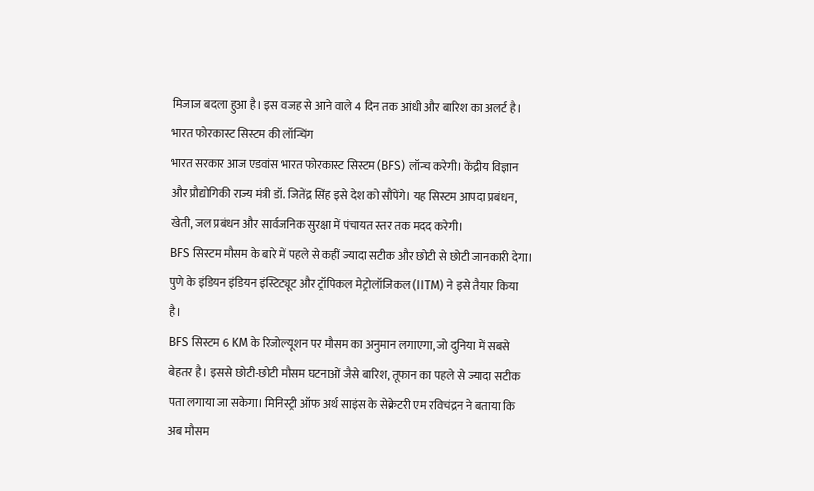मिजाज बदला हुआ है। इस वजह से आने वाले 4 दिन तक आंधी और बारिश का अलर्ट है।
भारत फोरकास्ट सिस्टम की लॉन्चिंग
भारत सरकार आज एडवांस भारत फोरकास्ट सिस्टम (BFS) लॉन्च करेगी। केंद्रीय विज्ञान और प्रौद्योगिकी राज्य मंत्री डॉ. जितेंद्र सिंह इसे देश को सौंपेंगे। यह सिस्टम आपदा प्रबंधन, खेती, जल प्रबंधन और सार्वजनिक सुरक्षा में पंचायत स्तर तक मदद करेगी।
BFS सिस्टम मौसम के बारे में पहले से कहीं ज्यादा सटीक और छोटी से छोटी जानकारी देगा। पुणे के इंडियन इंडियन इंस्टिट्यूट और ट्रॉपिकल मेट्रोलॉजिकल (IITM) ने इसे तैयार किया है।
BFS सिस्टम 6 KM के रिजोल्यूशन पर मौसम का अनुमान लगाएगा, जो दुनिया में सबसे बेहतर है। इससे छोटी-छोटी मौसम घटनाओं जैसे बारिश, तूफान का पहले से ज्यादा सटीक पता लगाया जा सकेगा। मिनिस्ट्री ऑफ अर्थ साइंस के सेक्रेटरी एम रविचंद्रन ने बताया कि अब मौसम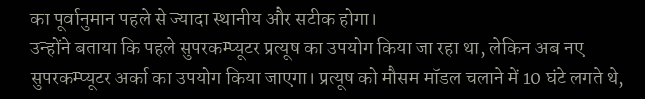का पूर्वानुमान पहले से ज्यादा स्थानीय और सटीक होगा।
उन्होंने बताया कि पहले सुपरकम्प्यूटर प्रत्यूष का उपयोग किया जा रहा था, लेकिन अब नए सुपरकम्प्यूटर अर्का का उपयोग किया जाएगा। प्रत्यूष को मौसम मॉडल चलाने में 10 घंटे लगते थे,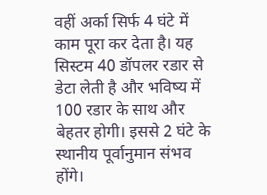वहीं अर्का सिर्फ 4 घंटे में काम पूरा कर देता है। यह सिस्टम 40 डॉपलर रडार से डेटा लेती है और भविष्य में 100 रडार के साथ और बेहतर होगी। इससे 2 घंटे के स्थानीय पूर्वानुमान संभव होंगे।